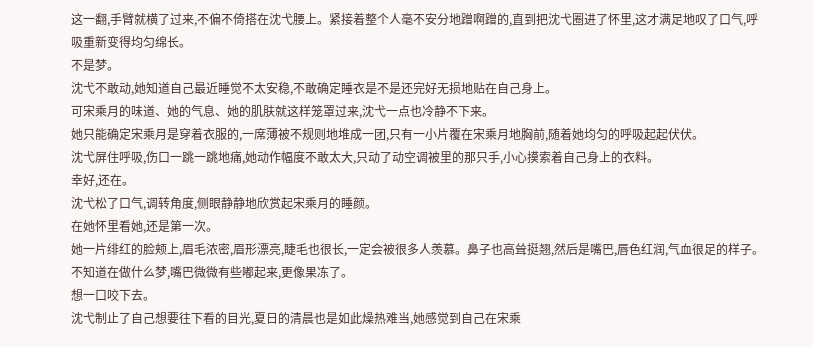这一翻,手臂就横了过来,不偏不倚搭在沈弋腰上。紧接着整个人毫不安分地蹭啊蹭的,直到把沈弋圈进了怀里,这才满足地叹了口气,呼吸重新变得均匀绵长。
不是梦。
沈弋不敢动,她知道自己最近睡觉不太安稳,不敢确定睡衣是不是还完好无损地贴在自己身上。
可宋乘月的味道、她的气息、她的肌肤就这样笼罩过来,沈弋一点也冷静不下来。
她只能确定宋乘月是穿着衣服的,一席薄被不规则地堆成一团,只有一小片覆在宋乘月地胸前,随着她均匀的呼吸起起伏伏。
沈弋屏住呼吸,伤口一跳一跳地痛,她动作幅度不敢太大,只动了动空调被里的那只手,小心摸索着自己身上的衣料。
幸好,还在。
沈弋松了口气,调转角度,侧眼静静地欣赏起宋乘月的睡颜。
在她怀里看她,还是第一次。
她一片绯红的脸颊上,眉毛浓密,眉形漂亮,睫毛也很长,一定会被很多人羡慕。鼻子也高耸挺翘,然后是嘴巴,唇色红润,气血很足的样子。
不知道在做什么梦,嘴巴微微有些嘟起来,更像果冻了。
想一口咬下去。
沈弋制止了自己想要往下看的目光,夏日的清晨也是如此燥热难当,她感觉到自己在宋乘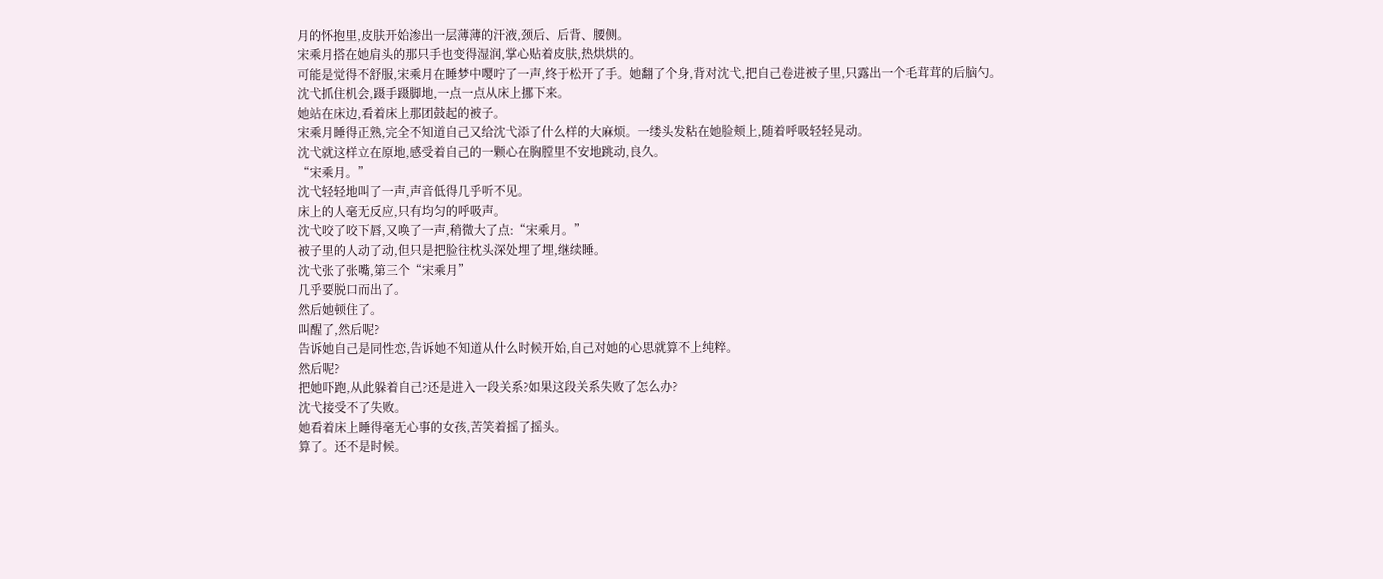月的怀抱里,皮肤开始渗出一层薄薄的汗液,颈后、后背、腰侧。
宋乘月搭在她肩头的那只手也变得湿润,掌心贴着皮肤,热烘烘的。
可能是觉得不舒服,宋乘月在睡梦中嘤咛了一声,终于松开了手。她翻了个身,背对沈弋,把自己卷进被子里,只露出一个毛茸茸的后脑勺。
沈弋抓住机会,蹑手蹑脚地,一点一点从床上挪下来。
她站在床边,看着床上那团鼓起的被子。
宋乘月睡得正熟,完全不知道自己又给沈弋添了什么样的大麻烦。一缕头发粘在她脸颊上,随着呼吸轻轻晃动。
沈弋就这样立在原地,感受着自己的一颗心在胸膛里不安地跳动,良久。
“宋乘月。”
沈弋轻轻地叫了一声,声音低得几乎听不见。
床上的人毫无反应,只有均匀的呼吸声。
沈弋咬了咬下唇,又唤了一声,稍微大了点:“宋乘月。”
被子里的人动了动,但只是把脸往枕头深处埋了埋,继续睡。
沈弋张了张嘴,第三个“宋乘月”
几乎要脱口而出了。
然后她顿住了。
叫醒了,然后呢?
告诉她自己是同性恋,告诉她不知道从什么时候开始,自己对她的心思就算不上纯粹。
然后呢?
把她吓跑,从此躲着自己?还是进入一段关系?如果这段关系失败了怎么办?
沈弋接受不了失败。
她看着床上睡得毫无心事的女孩,苦笑着摇了摇头。
算了。还不是时候。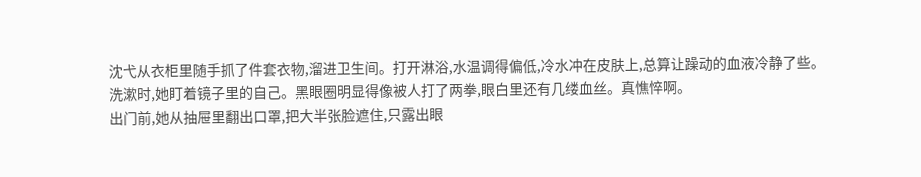沈弋从衣柜里随手抓了件套衣物,溜进卫生间。打开淋浴,水温调得偏低,冷水冲在皮肤上,总算让躁动的血液冷静了些。
洗漱时,她盯着镜子里的自己。黑眼圈明显得像被人打了两拳,眼白里还有几缕血丝。真憔悴啊。
出门前,她从抽屉里翻出口罩,把大半张脸遮住,只露出眼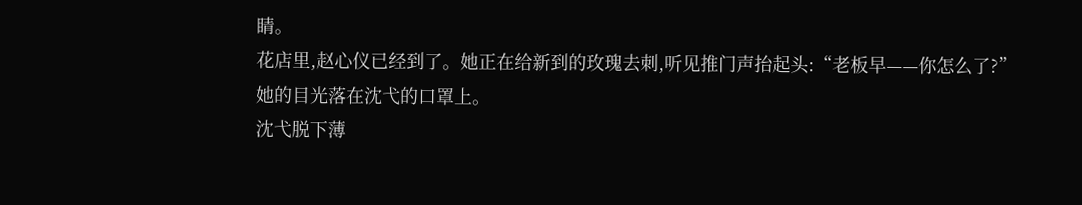睛。
花店里,赵心仪已经到了。她正在给新到的玫瑰去刺,听见推门声抬起头:“老板早——你怎么了?”
她的目光落在沈弋的口罩上。
沈弋脱下薄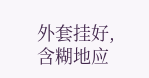外套挂好,含糊地应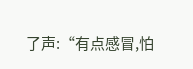了声:“有点感冒,怕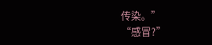传染。”
“感冒?”